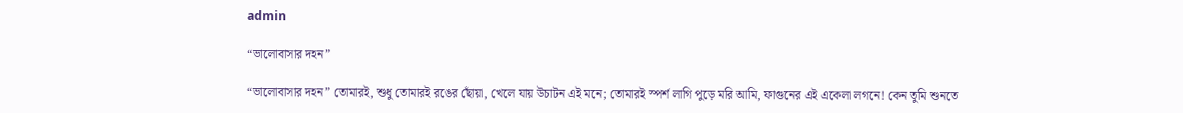admin

“ভালোবাসার দহন”

“ভালোবাসার দহন” তোমারই, শুধু তোমারই রঙের ছোঁয়া, খেলে যায় উচাটন এই মনে; তোমারই স্পর্শ লাগি পুড়ে মরি আমি, ফাগুনের এই একেলা লগনে! কেন তুমি শুনতে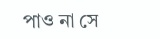পাও না সে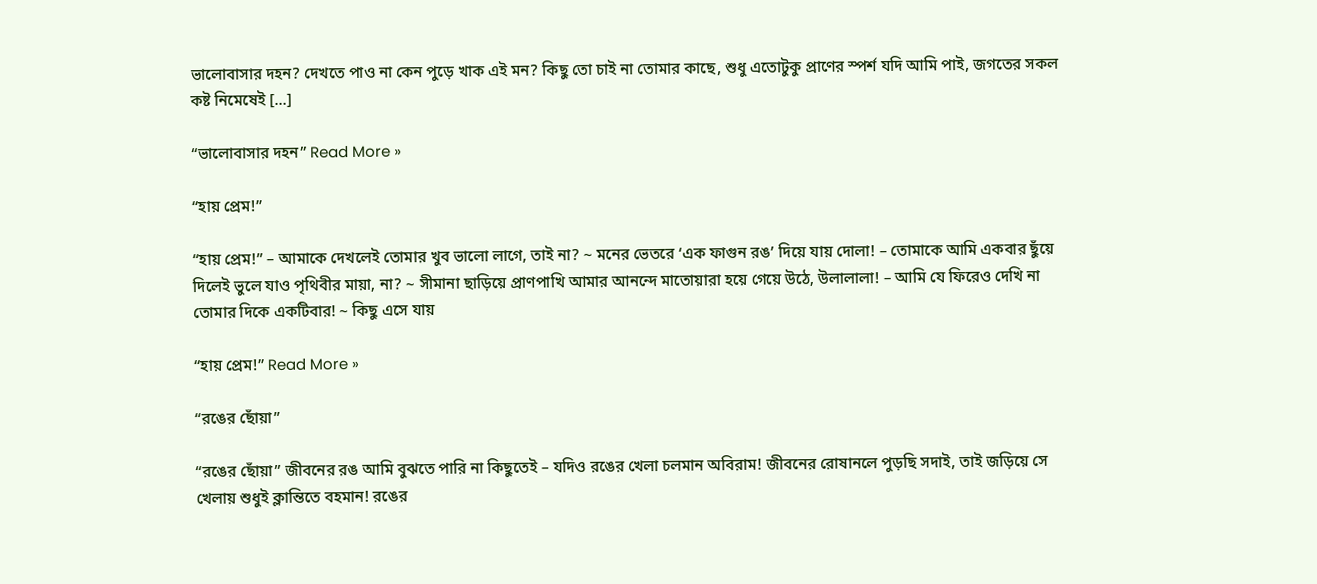ভালোবাসার দহন? দেখতে পাও না কেন পুড়ে খাক এই মন? কিছু তো চাই না তোমার কাছে, শুধু এতোটুকু প্রাণের স্পর্শ যদি আমি পাই, জগতের সকল কষ্ট নিমেষেই […]

“ভালোবাসার দহন” Read More »

“হায় প্রেম!”

“হায় প্রেম!” – আমাকে দেখলেই তোমার খুব ভালো লাগে, তাই না? ~ মনের ভেতরে ‘এক ফাগুন রঙ’ দিয়ে যায় দোলা! – তোমাকে আমি একবার ছুঁয়ে দিলেই ভুলে যাও পৃথিবীর মায়া, না? ~ সীমানা ছাড়িয়ে প্রাণপাখি আমার আনন্দে মাতোয়ারা হয়ে গেয়ে উঠে, উলালালা! – আমি যে ফিরেও দেখি না তোমার দিকে একটিবার! ~ কিছু এসে যায়

“হায় প্রেম!” Read More »

“রঙের ছোঁয়া”

“রঙের ছোঁয়া” জীবনের রঙ আমি বুঝতে পারি না কিছুতেই – যদিও রঙের খেলা চলমান অবিরাম! জীবনের রোষানলে পুড়ছি সদাই, তাই জড়িয়ে সে খেলায় শুধুই ক্লান্তিতে বহমান! রঙের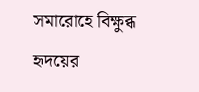সমারোহে বিক্ষুব্ধ হৃদয়ের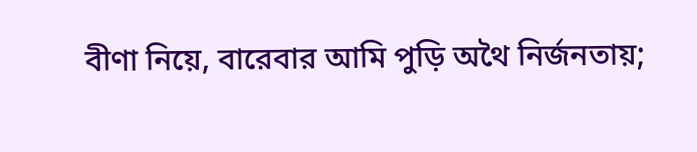বীণা নিয়ে, বারেবার আমি পুড়ি অথৈ নির্জনতায়;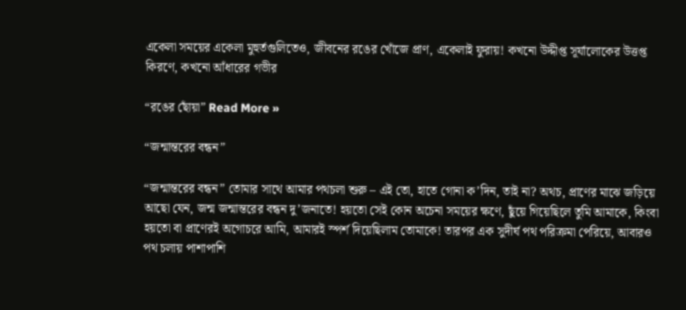একেলা সময়ের একেলা মুহুর্তগুলিতেও, জীবনের রঙের খোঁজে প্রাণ, একেলাই ফুরায়! কখনো উদ্দীপ্ত সূর্যালোকের উত্তপ্ত কিরণে, কখনো আঁধারের গভীর

“রঙের ছোঁয়া” Read More »

“জন্মান্তরের বন্ধন”

“জন্মান্তরের বন্ধন” তোমার সাথে আমার পথচলা শুরু – এই তো, হাতে গোনা ক’দিন, তাই না? অথচ, প্রাণের মাঝে জড়িয়ে আছো যেন, জন্ম জন্মান্তরের বন্ধন দু’জনাতে! হয়তো সেই কোন অচেনা সময়ের ক্ষণে, ছুঁয়ে গিয়েছিলে তুমি আমাকে, কিংবা হয়তো বা প্রাণেরই অগোচরে আমি, আমারই স্পর্শ দিয়েছিলাম তোমাকে! তারপর এক সুদীর্ঘ পথ পরিক্রমা পেরিয়ে, আবারও পথ চলায় পাশাপাশি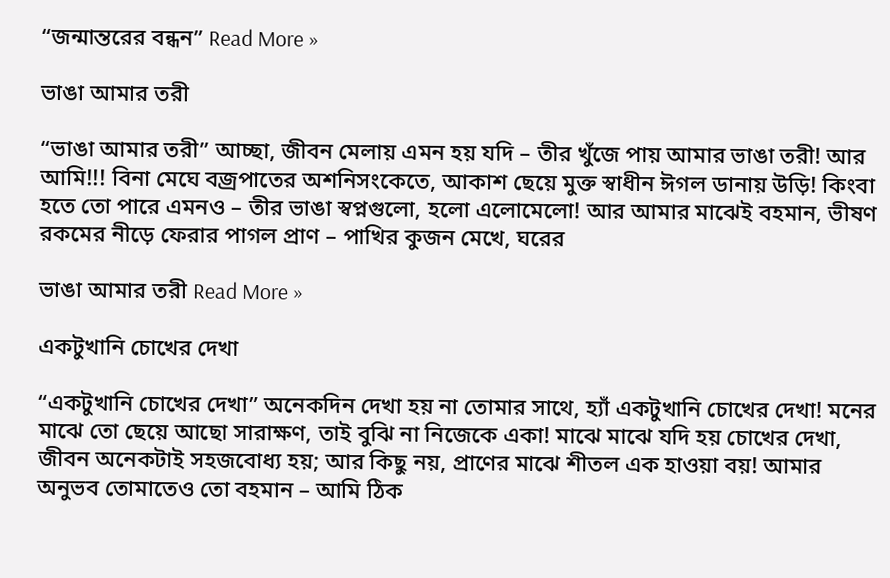“জন্মান্তরের বন্ধন” Read More »

ভাঙা আমার তরী

“ভাঙা আমার তরী” আচ্ছা, জীবন মেলায় এমন হয় যদি – তীর খুঁজে পায় আমার ভাঙা তরী! আর আমি!!! বিনা মেঘে বজ্রপাতের অশনিসংকেতে, আকাশ ছেয়ে মুক্ত স্বাধীন ঈগল ডানায় উড়ি! কিংবা হতে তো পারে এমনও – তীর ভাঙা স্বপ্নগুলো, হলো এলোমেলো! আর আমার মাঝেই বহমান, ভীষণ রকমের নীড়ে ফেরার পাগল প্রাণ – পাখির কুজন মেখে, ঘরের

ভাঙা আমার তরী Read More »

একটুখানি চোখের দেখা

“একটুখানি চোখের দেখা” অনেকদিন দেখা হয় না তোমার সাথে, হ্যাঁ একটুখানি চোখের দেখা! মনের মাঝে তো ছেয়ে আছো সারাক্ষণ, তাই বুঝি না নিজেকে একা! মাঝে মাঝে যদি হয় চোখের দেখা, জীবন অনেকটাই সহজবোধ্য হয়; আর কিছু নয়, প্রাণের মাঝে শীতল এক হাওয়া বয়! আমার অনুভব তোমাতেও তো বহমান – আমি ঠিক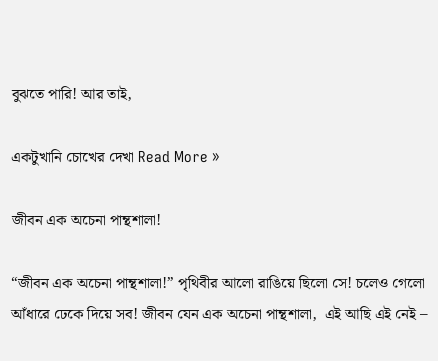বুঝতে পারি! আর তাই,

একটুখানি চোখের দেখা Read More »

জীবন এক অচেনা পান্থশালা!

“জীবন এক অচেনা পান্থশালা!” পৃথিবীর আলো রাঙিয়ে ছিলো সে! চলেও গেলো আঁধারে ঢেকে দিয়ে সব! জীবন যেন এক অচেনা পান্থশালা,  এই আছি এই নেই –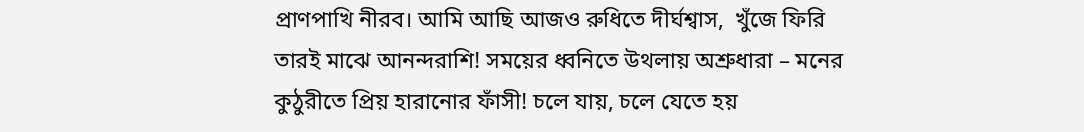প্রাণপাখি নীরব। আমি আছি আজও রুধিতে দীর্ঘশ্বাস,  খুঁজে ফিরি তারই মাঝে আনন্দরাশি! সময়ের ধ্বনিতে উথলায় অশ্রুধারা – মনের কুঠুরীতে প্রিয় হারানোর ফাঁসী! চলে যায়, চলে যেতে হয়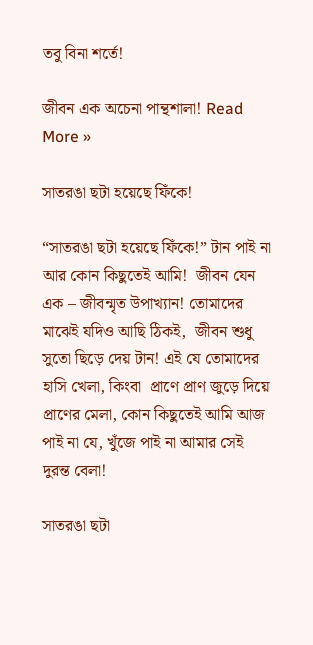তবু বিনা শর্তে!

জীবন এক অচেনা পান্থশালা! Read More »

সাতরঙা ছটা হয়েছে ফিঁকে!

“সাতরঙা ছটা হয়েছে ফিঁকে!” টান পাই না আর কোন কিছুতেই আমি!  জীবন যেন এক – জীবন্মৃত উপাখ্যান! তোমাদের মাঝেই যদিও আছি ঠিকই,  জীবন শুধু সুতো ছিড়ে দেয় টান! এই যে তোমাদের হাসি খেলা, কিংবা  প্রাণে প্রাণ জুড়ে দিয়ে প্রাণের মেলা, কোন কিছুতেই আমি আজ পাই না যে, খুঁজে পাই না আমার সেই দুরন্ত বেলা!

সাতরঙা ছটা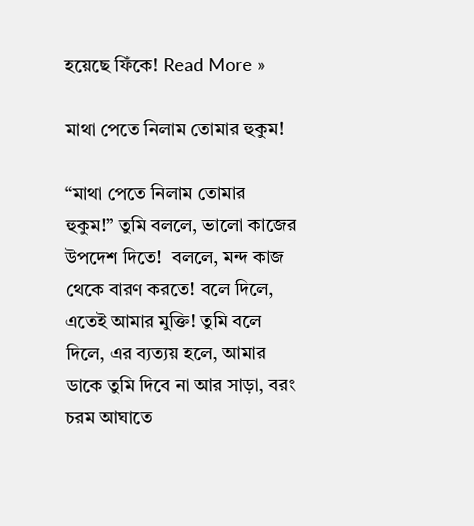হয়েছে ফিঁকে! Read More »

মাথা পেতে নিলাম তোমার হুকুম!

“মাথা পেতে নিলাম তোমার হুকুম!” তুমি বললে, ভালো কাজের উপদেশ দিতে!  বললে, মন্দ কাজ থেকে বারণ করতে! বলে দিলে, এতেই আমার মুক্তি! তুমি বলে দিলে, এর ব্যত্যয় হলে, আমার ডাকে তুমি দিবে না আর সাড়া, বরং  চরম আঘাতে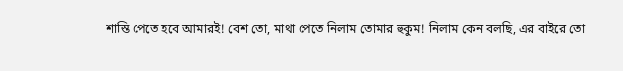শাস্তি পেতে হবে আমারই! বেশ তো, মাথা পেতে নিলাম তোমার হুকুম! নিলাম কেন বলছি, এর বাইরে তো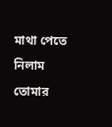মাথা পেতে নিলাম তোমার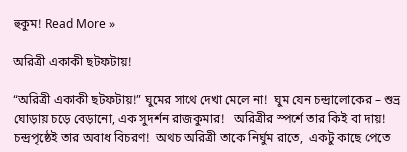হুকুম! Read More »

অরিত্রী একাকী ছটফটায়!

“অরিত্রী একাকী ছটফটায়!” ঘুমের সাথে দেখা মেলে না!  ঘুম যেন চন্দ্রালোকের – শুভ্র ঘোড়ায় চড়ে বেড়ানো, এক সুদর্শন রাজকুমার!   অরিত্রীর স্পর্শে তার কিই বা দায়!  চন্দ্রপৃষ্ঠেই তার অবাধ বিচরণ!  অথচ অরিত্রী তাকে নির্ঘুম রাতে,  একটু কাছে পেতে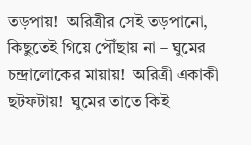তড়পায়!  অরিত্রীর সেই তড়পানো,  কিছুতেই গিয়ে পৌঁছায় না – ঘুমের চন্দ্রালোকের মায়ায়!  অরিত্রী একাকী ছটফটায়!  ঘুমের তাতে কিই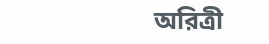অরিত্রী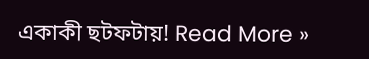একাকী ছটফটায়! Read More »